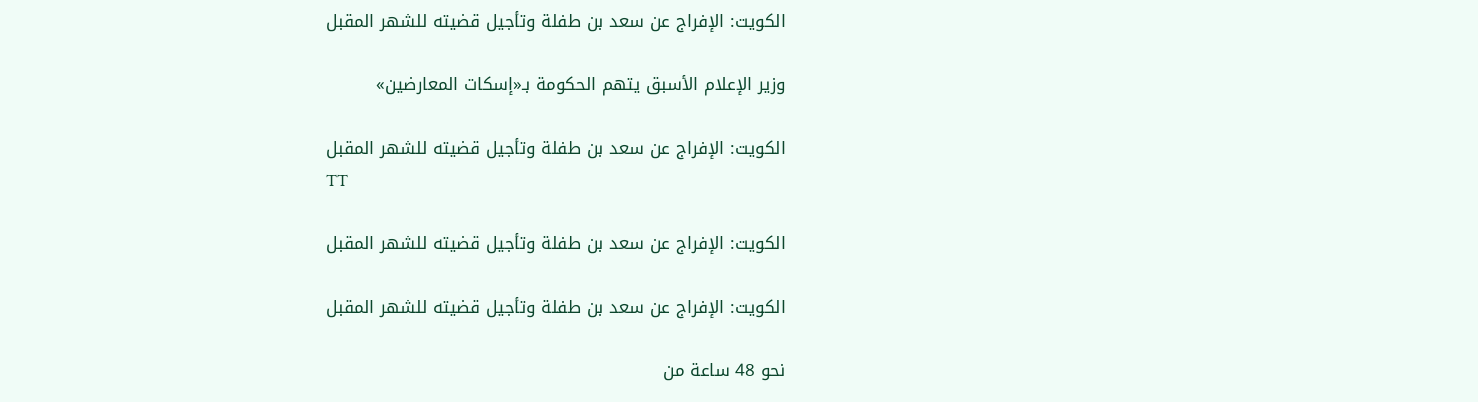الكويت: الإفراج عن سعد بن طفلة وتأجيل قضيته للشهر المقبل

وزير الإعلام الأسبق يتهم الحكومة بـ«إسكات المعارضين»

الكويت: الإفراج عن سعد بن طفلة وتأجيل قضيته للشهر المقبل
TT

الكويت: الإفراج عن سعد بن طفلة وتأجيل قضيته للشهر المقبل

الكويت: الإفراج عن سعد بن طفلة وتأجيل قضيته للشهر المقبل

نحو 48 ساعة من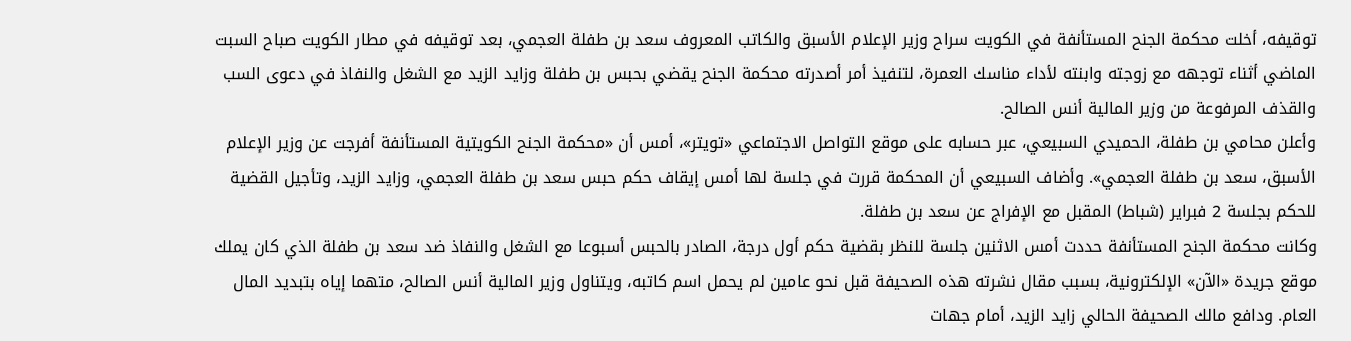توقيفه، أخلت محكمة الجنح المستأنفة في الكويت سراح وزير الإعلام الأسبق والكاتب المعروف سعد بن طفلة العجمي، بعد توقيفه في مطار الكويت صباح السبت الماضي أثناء توجهه مع زوجته وابنته لأداء مناسك العمرة، لتنفيذ أمر أصدرته محكمة الجنح يقضي بحبس بن طفلة وزايد الزيد مع الشغل والنفاذ في دعوى السب والقذف المرفوعة من وزير المالية أنس الصالح.
وأعلن محامي بن طفلة، الحميدي السبيعي، عبر حسابه على موقع التواصل الاجتماعي «تويتر»، أمس أن «محكمة الجنح الكويتية المستأنفة أفرجت عن وزير الإعلام الأسبق، سعد بن طفلة العجمي». وأضاف السبيعي أن المحكمة قررت في جلسة لها أمس إيقاف حكم حبس سعد بن طفلة العجمي، وزايد الزيد، وتأجيل القضية للحكم بجلسة 2 فبراير (شباط) المقبل مع الإفراج عن سعد بن طفلة.
وكانت محكمة الجنح المستأنفة حددت أمس الاثنين جلسة للنظر بقضية حكم أول درجة، الصادر بالحبس أسبوعا مع الشغل والنفاذ ضد سعد بن طفلة الذي كان يملك موقع جريدة «الآن» الإلكترونية، بسبب مقال نشرته هذه الصحيفة قبل نحو عامين لم يحمل اسم كاتبه، ويتناول وزير المالية أنس الصالح، متهما إياه بتبديد المال العام. ودافع مالك الصحيفة الحالي زايد الزيد، أمام جهات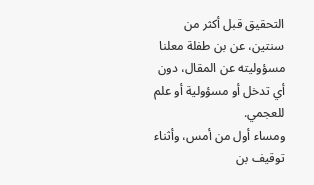التحقيق قبل أكثر من سنتين، عن بن طفلة معلنا مسؤوليته عن المقال، دون أي تدخل أو مسؤولية أو علم للعجمي.
ومساء أول من أمس، وأثناء توقيف بن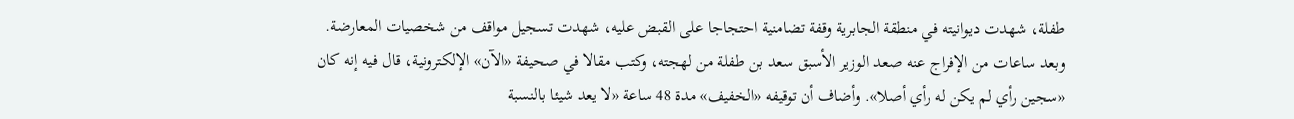طفلة، شهدت ديوانيته في منطقة الجابرية وقفة تضامنية احتجاجا على القبض عليه، شهدت تسجيل مواقف من شخصيات المعارضة.
وبعد ساعات من الإفراج عنه صعد الوزير الأسبق سعد بن طفلة من لهجته، وكتب مقالا في صحيفة «الآن» الإلكترونية، قال فيه إنه كان «سجين رأي لم يكن له رأي أصلا». وأضاف أن توقيفه «الخفيف» مدة 48 ساعة «لا يعد شيئا بالنسبة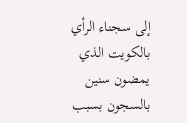إلى سجناء الرأي بالكويت الذي يمضون سنين بالسجون بسبب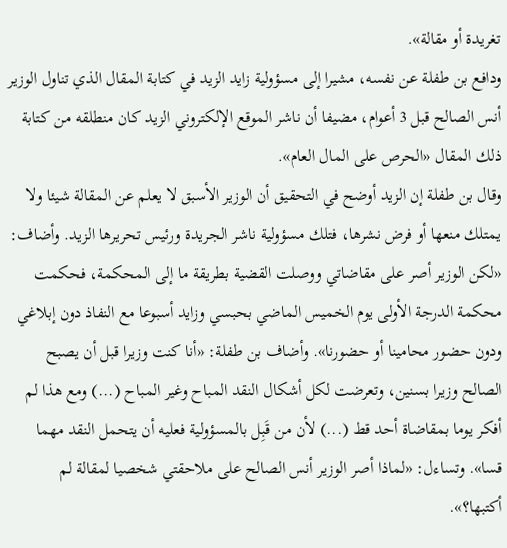تغريدة أو مقالة».
ودافع بن طفلة عن نفسه، مشيرا إلى مسؤولية زايد الزيد في كتابة المقال الذي تناول الوزير أنس الصالح قبل 3 أعوام، مضيفا أن ناشر الموقع الإلكتروني الزيد كان منطلقه من كتابة ذلك المقال «الحرص على المال العام».
وقال بن طفلة إن الزيد أوضح في التحقيق أن الوزير الأسبق لا يعلم عن المقالة شيئا ولا يمتلك منعها أو فرض نشرها، فتلك مسؤولية ناشر الجريدة ورئيس تحريرها الزيد. وأضاف: «لكن الوزير أصر على مقاضاتي ووصلت القضية بطريقة ما إلى المحكمة، فحكمت محكمة الدرجة الأولى يوم الخميس الماضي بحبسي وزايد أسبوعا مع النفاذ دون إبلاغي ودون حضور محامينا أو حضورنا». وأضاف بن طفلة: «أنا كنت وزيرا قبل أن يصبح الصالح وزيرا بسنين، وتعرضت لكل أشكال النقد المباح وغير المباح (...) ومع هذا لم أفكر يوما بمقاضاة أحد قط (...) لأن من قَبِل بالمسؤولية فعليه أن يتحمل النقد مهما قسا». وتساءل: «لماذا أصر الوزير أنس الصالح على ملاحقتي شخصيا لمقالة لم أكتبها؟».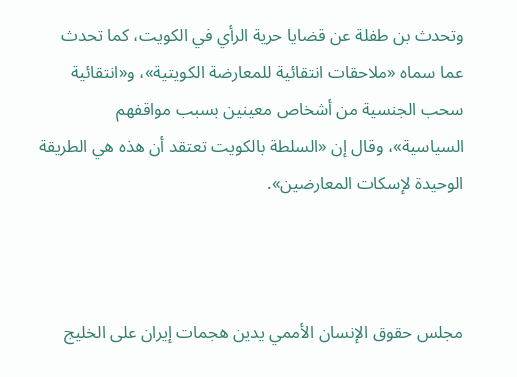وتحدث بن طفلة عن قضايا حرية الرأي في الكويت، كما تحدث عما سماه «ملاحقات انتقائية للمعارضة الكويتية»، و«انتقائية سحب الجنسية من أشخاص معينين بسبب مواقفهم السياسية»، وقال إن «السلطة بالكويت تعتقد أن هذه هي الطريقة الوحيدة لإسكات المعارضين».



مجلس حقوق الإنسان الأممي يدين هجمات إيران على الخليج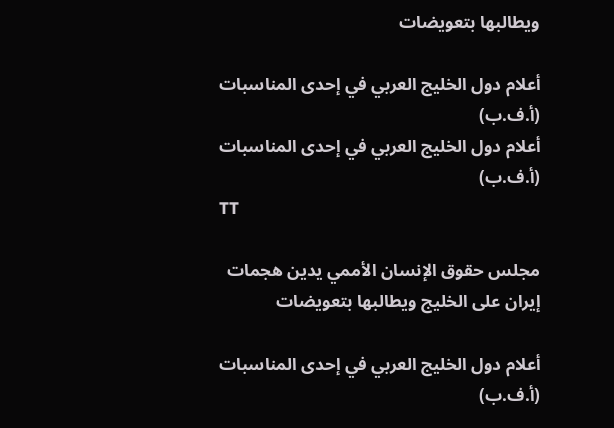ويطالبها بتعويضات

أعلام دول الخليج العربي في إحدى المناسبات (أ.ف.ب)
أعلام دول الخليج العربي في إحدى المناسبات (أ.ف.ب)
TT

مجلس حقوق الإنسان الأممي يدين هجمات إيران على الخليج ويطالبها بتعويضات

أعلام دول الخليج العربي في إحدى المناسبات (أ.ف.ب)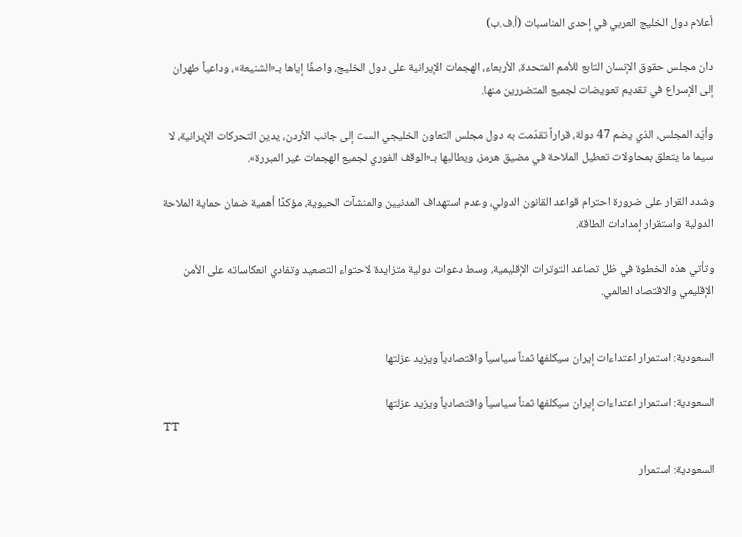أعلام دول الخليج العربي في إحدى المناسبات (أ.ف.ب)

دان مجلس حقوق الإنسان التابع للأمم المتحدة، الأربعاء، الهجمات الإيرانية على دول الخليج، واصفًا إياها بـ«الشنيعة»، وداعياً طهران إلى الإسراع في تقديم تعويضات لجميع المتضررين منها.

وأيّد المجلس، الذي يضم 47 دولة، قراراً تقدّمت به دول مجلس التعاون الخليجي الست إلى جانب الأردن، يدين التحركات الإيرانية، لا سيما ما يتعلق بمحاولات تعطيل الملاحة في مضيق هرمز، ويطالبها بـ«الوقف الفوري لجميع الهجمات غير المبررة».

وشدد القرار على ضرورة احترام قواعد القانون الدولي، وعدم استهداف المدنيين والمنشآت الحيوية، مؤكدًا أهمية ضمان حماية الملاحة الدولية واستقرار إمدادات الطاقة.

وتأتي هذه الخطوة في ظل تصاعد التوترات الإقليمية، وسط دعوات دولية متزايدة لاحتواء التصعيد وتفادي انعكاساته على الأمن الإقليمي والاقتصاد العالمي.


السعودية: استمرار اعتداءات إيران سيكلفها ثمناً سياسياً واقتصادياً ويزيد عزلتها

السعودية: استمرار اعتداءات إيران سيكلفها ثمناً سياسياً واقتصادياً ويزيد عزلتها
TT

السعودية: استمرار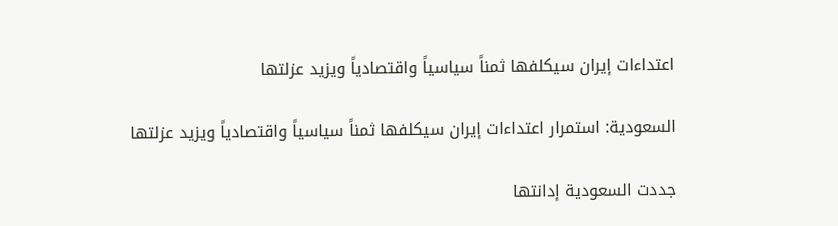اعتداءات إيران سيكلفها ثمناً سياسياً واقتصادياً ويزيد عزلتها

السعودية: استمرار اعتداءات إيران سيكلفها ثمناً سياسياً واقتصادياً ويزيد عزلتها

جددت السعودية إدانتها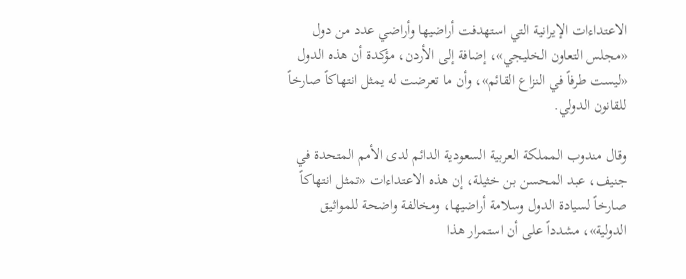الاعتداءات الإيرانية التي استهدفت أراضيها وأراضي عدد من دول «مجلس التعاون الخليجي»، إضافة إلى الأردن، مؤكدة أن هذه الدول «ليست طرفاً في النزاع القائم»، وأن ما تعرضت له يمثل انتهاكاً صارخاً للقانون الدولي.

وقال مندوب المملكة العربية السعودية الدائم لدى الأمم المتحدة في جنيف، عبد المحسن بن خثيلة، إن هذه الاعتداءات «تمثل انتهاكاً صارخاً لسيادة الدول وسلامة أراضيها، ومخالفة واضحة للمواثيق الدولية»، مشدداً على أن استمرار هذا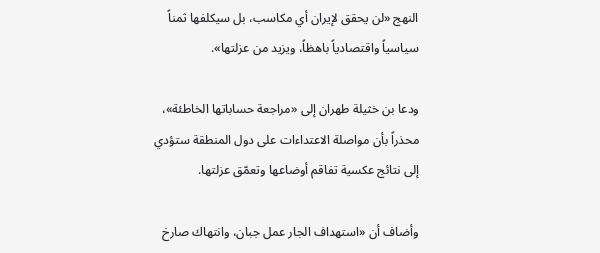النهج «لن يحقق لإيران أي مكاسب، بل سيكلفها ثمناً سياسياً واقتصادياً باهظاً، ويزيد من عزلتها».

ودعا بن خثيلة طهران إلى «مراجعة حساباتها الخاطئة»، محذراً بأن مواصلة الاعتداءات على دول المنطقة ستؤدي إلى نتائج عكسية تفاقم أوضاعها وتعمّق عزلتها.

وأضاف أن «استهداف الجار عمل جبان، وانتهاك صارخ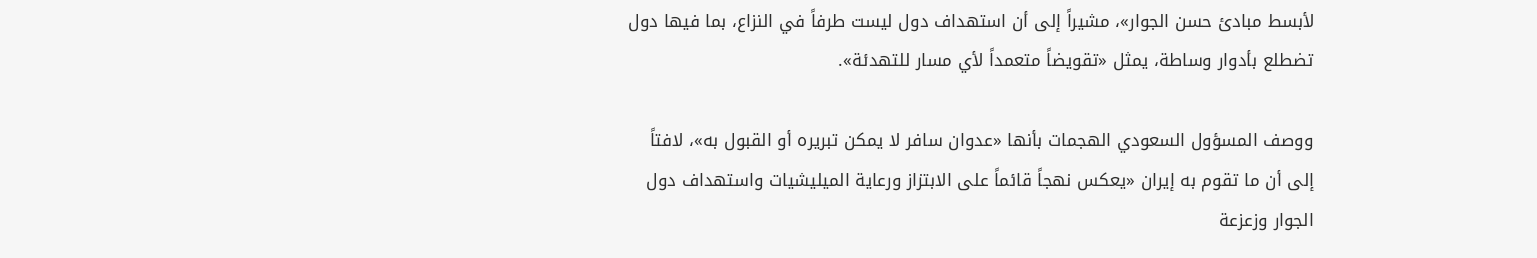لأبسط مبادئ حسن الجوار»، مشيراً إلى أن استهداف دول ليست طرفاً في النزاع، بما فيها دول تضطلع بأدوار وساطة، يمثل «تقويضاً متعمداً لأي مسار للتهدئة».

ووصف المسؤول السعودي الهجمات بأنها «عدوان سافر لا يمكن تبريره أو القبول به»، لافتاً إلى أن ما تقوم به إيران «يعكس نهجاً قائماً على الابتزاز ورعاية الميليشيات واستهداف دول الجوار وزعزعة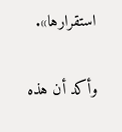استقرارها».

وأكد أن هذه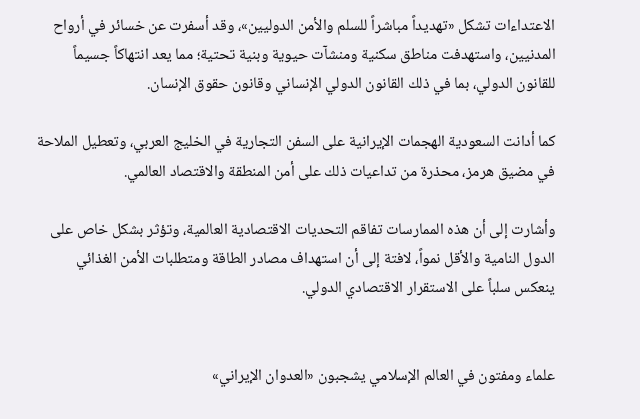الاعتداءات تشكل «تهديداً مباشراً للسلم والأمن الدوليين»، وقد أسفرت عن خسائر في أرواح المدنيين، واستهدفت مناطق سكنية ومنشآت حيوية وبنية تحتية؛ مما يعد انتهاكاً جسيماً للقانون الدولي، بما في ذلك القانون الدولي الإنساني وقانون حقوق الإنسان.

كما أدانت السعودية الهجمات الإيرانية على السفن التجارية في الخليج العربي، وتعطيل الملاحة في مضيق هرمز، محذرة من تداعيات ذلك على أمن المنطقة والاقتصاد العالمي.

وأشارت إلى أن هذه الممارسات تفاقم التحديات الاقتصادية العالمية، وتؤثر بشكل خاص على الدول النامية والأقل نمواً، لافتة إلى أن استهداف مصادر الطاقة ومتطلبات الأمن الغذائي ينعكس سلباً على الاستقرار الاقتصادي الدولي.


علماء ومفتون في العالم الإسلامي يشجبون «العدوان الإيراني»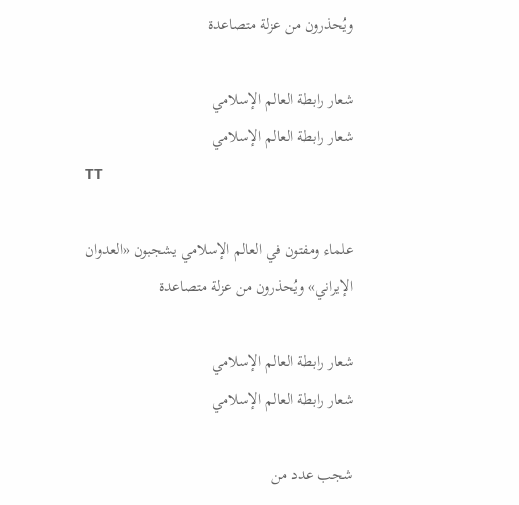ويُحذرون من عزلة متصاعدة

شعار رابطة العالم الإسلامي
شعار رابطة العالم الإسلامي
TT

علماء ومفتون في العالم الإسلامي يشجبون «العدوان الإيراني» ويُحذرون من عزلة متصاعدة

شعار رابطة العالم الإسلامي
شعار رابطة العالم الإسلامي

شجب عدد من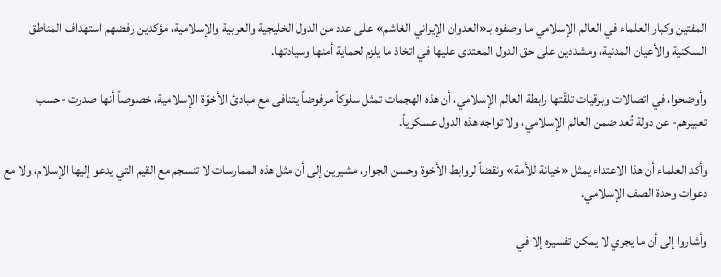المفتين وكبار العلماء في العالم الإسلامي ما وصفوه بـ«العدوان الإيراني الغاشم» على عدد من الدول الخليجية والعربية والإسلامية، مؤكدين رفضهم استهداف المناطق السكنية والأعيان المدنية، ومشددين على حق الدول المعتدى عليها في اتخاذ ما يلزم لحماية أمنها وسيادتها.

وأوضحوا، في اتصالات وبرقيات تلقّتها رابطة العالم الإسلامي، أن هذه الهجمات تمثل سلوكاً مرفوضاً يتنافى مع مبادئ الأخوّة الإسلامية، خصوصاً أنها صدرت -حسب تعبيرهم- عن دولة تُعد ضمن العالم الإسلامي، ولا تواجه هذه الدول عسكرياً.

وأكد العلماء أن هذا الاعتداء يمثل «خيانة للأمة» ونقضاً لروابط الأخوة وحسن الجوار، مشيرين إلى أن مثل هذه الممارسات لا تنسجم مع القيم التي يدعو إليها الإسلام، ولا مع دعوات وحدة الصف الإسلامي.

وأشاروا إلى أن ما يجري لا يمكن تفسيره إلا في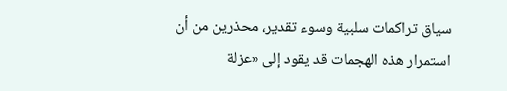سياق تراكمات سلبية وسوء تقدير، محذرين من أن استمرار هذه الهجمات قد يقود إلى «عزلة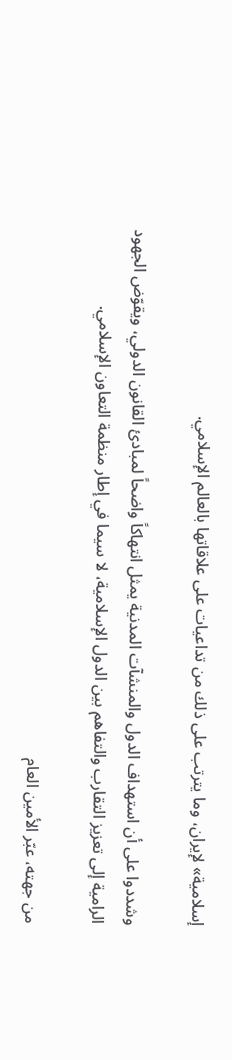إسلامية» لإيران، وما يترتب على ذلك من تداعيات على علاقاتها بالعالم الإسلامي.

وشددوا على أن استهداف الدول والمنشآت المدنية يمثل انتهاكاً واضحاً لمبادئ القانون الدولي، ويقوّض الجهود الرامية إلى تعزيز التقارب والتفاهم بين الدول الإسلامية، لا سيما في إطار منظمة التعاون الإسلامي.

من جهته، عبّر الأمين العام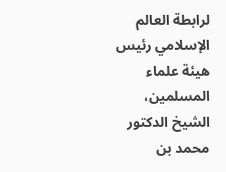لرابطة العالم الإسلامي رئيس هيئة علماء المسلمين، الشيخ الدكتور محمد بن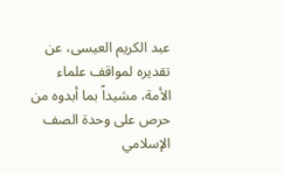عبد الكريم العيسى، عن تقديره لمواقف علماء الأمة، مشيداً بما أبدوه من حرص على وحدة الصف الإسلامي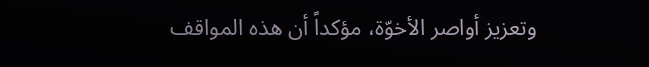وتعزيز أواصر الأخوّة، مؤكداً أن هذه المواقف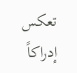تعكس إدراكاً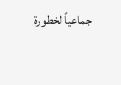جماعياً لخطورة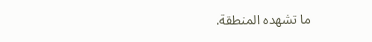ما تشهده المنطقة.